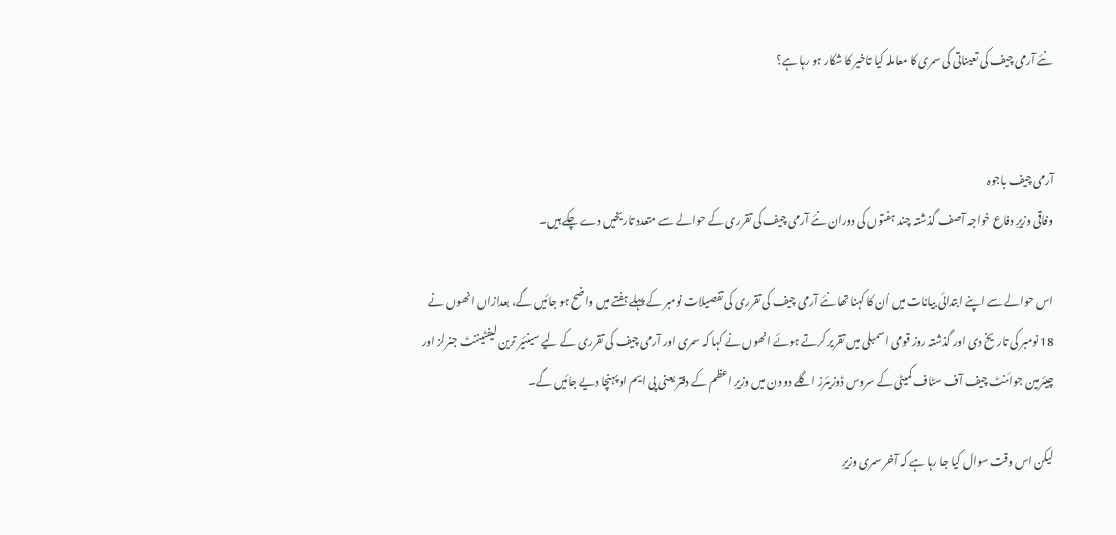نئے آرمی چیف کی تعیناتی کی سمری کا معاملہ کیا تاخیر کا شکار ہو رہا ہے؟


آرمی چیف باجوہ
وفاقی وزیرِ دفاع خواجہ آصف گذشتہ چند ہفتوں کی دوران نئے آرمی چیف کی تقرری کے حوالے سے متعدد تاریخیں دے چکے ہیں۔

اس حوالے سے اپنے ابتدائی بیانات میں اُن کا کہنا تھا نئے آرمی چیف کی تقرری کی تفصیلات نومبر کے پہلے ہفتے میں واضح ہو جائیں گے، بعدازاں انھوں نے 18 نومبر کی تاریخ دی اور گذشتہ روز قومی اسمبلی میں تقریر کرتے ہوئے انھوں نے کہا کہ سمری اور آرمی چیف کی تقرری کے لیے سینئیر ترین لیفٹیننٹ جنرلز اور چیئرمین جوائنٹ چیف آف سٹاف کمیٹی کے سروس ڈوزیئرز اگلے دو دن میں وزیرِ اعظم کے دفتر یعنی پی ایم او پہنچا دیے جائیں گے۔

لیکن اس وقت سوال کیا جا رہا ہے کہ آخر سمری وزیرِ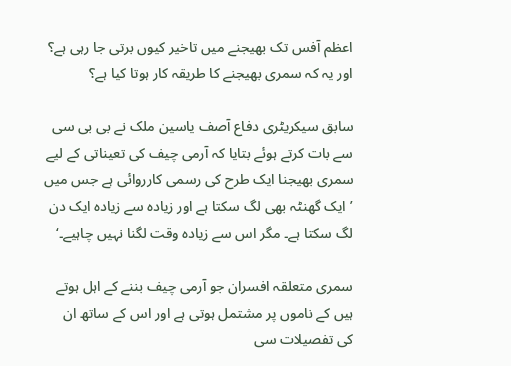اعظم آفس تک بھیجنے میں تاخیر کیوں برتی جا رہی ہے؟ اور یہ کہ سمری بھیجنے کا طریقہ کار ہوتا کیا ہے؟

سابق سیکریٹری دفاع آصف یاسین ملک نے بی بی سی سے بات کرتے ہوئے بتایا کہ آرمی چیف کی تعیناتی کے لیے سمری بھیجنا ایک طرح کی رسمی کارروائی ہے جس میں ’ایک گھنٹہ بھی لگ سکتا ہے اور زیادہ سے زیادہ ایک دن لگ سکتا ہے۔ مگر اس سے زیادہ وقت لگنا نہیں چاہیے۔‘

سمری متعلقہ افسران جو آرمی چیف بننے کے اہل ہوتے ہیں کے ناموں پر مشتمل ہوتی ہے اور اس کے ساتھ ان کی تفصیلات سی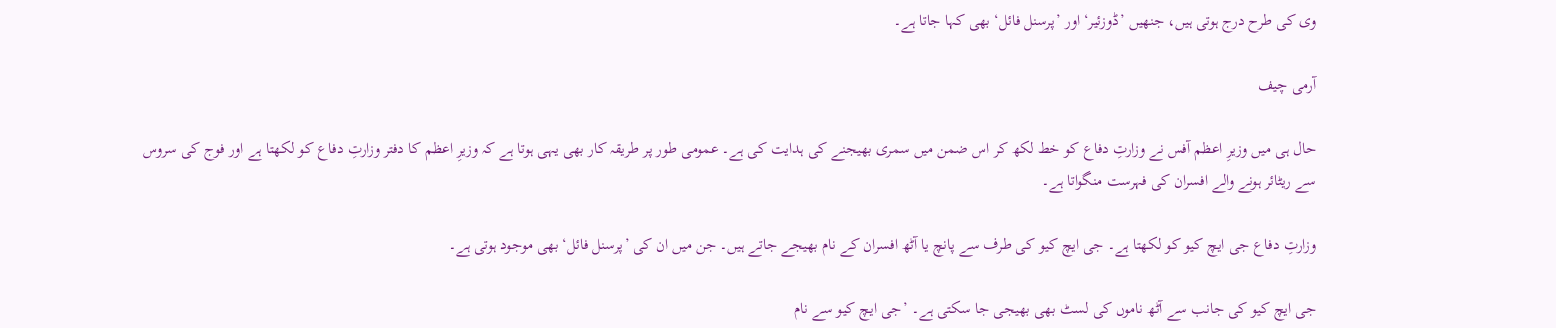وی کی طرح درج ہوتی ہیں، جنھیں ’ڈوزئیر‘ اور ’پرسنل فائل‘ بھی کہا جاتا ہے۔

آرمی چیف

حال ہی میں وزیرِ اعظم آفس نے وزارتِ دفاع کو خط لکھ کر اس ضمن میں سمری بھیجنے کی ہدایت کی ہے۔ عمومی طور پر طریقہ کار بھی یہی ہوتا ہے کہ وزیرِ اعظم کا دفتر وزارتِ دفاع کو لکھتا ہے اور فوج کی سروس سے ریٹائر ہونے والے افسران کی فہرست منگواتا ہے۔

وزارتِ دفاع جی ایچ کیو کو لکھتا ہے۔ جی ایچ کیو کی طرف سے پانچ یا آٹھ افسران کے نام بھیجے جاتے ہیں۔ جن میں ان کی ’پرسنل فائل‘ بھی موجود ہوتی ہے۔

جی ایچ کیو کی جانب سے آٹھ ناموں کی لسٹ بھی بھیجی جا سکتی ہے۔ ’جی ایچ کیو سے نام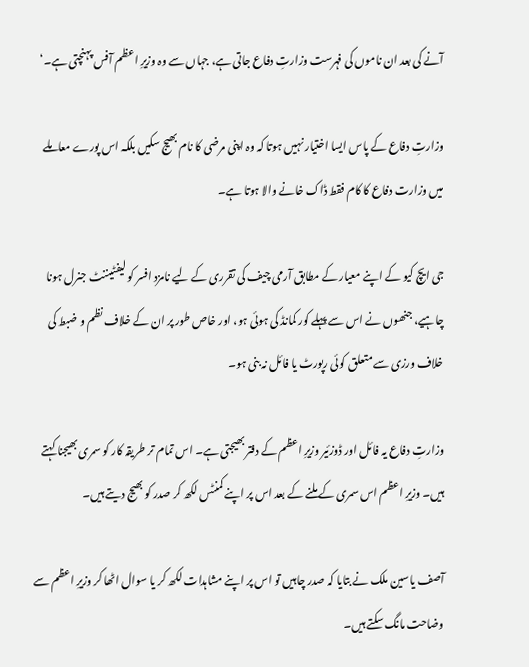آنے کی بعد ان ناموں کی فہرست وزارتِ دفاع جاتی ہے، جہاں سے وہ وزیرِ اعظم آفس پہنچتی ہے۔‘

وزارتِ دفاع کے پاس ایسا اختیار نہیں ہوتا کہ وہ اپنی مرضی کا نام بھیج سکیں بلکہ اس پورے معاملے میں وزارت دفاع کا کام فقط ڈاک خانے والا ہوتا ہے۔

جی ایچ کیو کے اپنے معیار کے مطابق آرمی چیف کی تقرری کے لیے نامزد افسر کو لیفٹیننٹ جنرل ہونا چاہیے، جنھوں نے اس سے پہلے کور کمانڈ کی ہوئی ہو، اور خاص طور پر ان کے خلاف نظم و ضبط کی خلاف ورزی سے متعلق کوئی رپورٹ یا فائل نہ بنی ہو۔

وزارتِ دفاع یہ فائل اور ڈوزئیر وزیرِ اعظم کے دفتر بھیجتی ہے۔ اس تمام تر طریقہ کار کو سمری بھیجنا کہتے ہیں۔ وزیرِ اعظم اس سمری کے ملنے کے بعد اس پر اپنے کمنٹس لکھ کر صدر کو بھیج دیتے ہیں۔

آصف یاسین ملک نے بتایا کہ صدر چاہیں تو اس پر اپنے مشاہدات لکھ کر یا سوال اٹھا کر وزیرِ اعظم سے وضاحت مانگ سکتے ہیں۔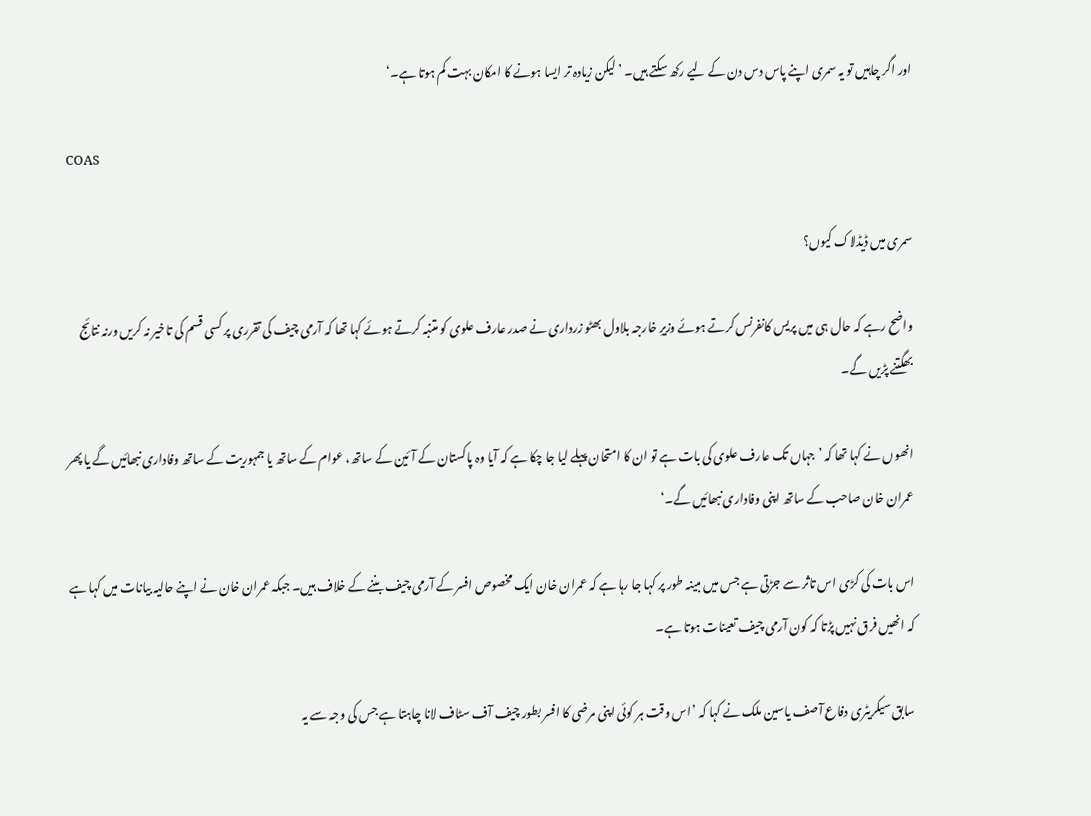اور اگر چاہیں تو یہ سمری اپنے پاس دس دن کے لیے رکھ سکتے ہیں۔ ’لیکن زیادہ تر ایسا ہونے کا امکان بہت کم ہوتا ہے۔‘

COAS

سمری میں ڈیڈلاک کیوں؟

واضح رہے کہ حال ہی میں پریس کانفرنس کرتے ہوئے وزیرِ خارجہ بلاول بھٹو زرداری نے صدر عارف علوی کو متنبہ کرتے ہوئے کہا تھا کہ آرمی چیف کی تقرری پر کسی قسم کی تاخیر نہ کریں ورنہ نتائج بھگتنے پڑیں گے۔

انھوں نے کہا تھا کہ ’جہاں تک عارف علوی کی بات ہے تو ان کا امتحان پہلے لیا جا چکا ہے کہ آیا وہ پاکستان کے آئین کے ساتھ، عوام کے ساتھ یا جمہوریت کے ساتھ وفاداری نبھائیں گے یا پھر عمران خان صاحب کے ساتھ اپنی وفاداری نبھائیں گے۔‘

اس بات کی کڑی اس تاثر سے جڑتی ہے جس میں مبینہ طور پر کہا جا رہا ہے کہ عمران خان ایک مخصوص افسر کے آرمی چیف بننے کے خلاف ہیں۔ جبکہ عمران خان نے اپنے حالیہ بیانات میں کہا ہے کہ انھیں فرق نہیں پڑتا کہ کون آرمی چیف تعینات ہوتا ہے۔

سابق سیکریٹری دفاع آصف یاسین ملک نے کہا کہ ’اس وقت ہر کوئی اپنی مرضی کا افسر بطور چیف آف سٹاف لانا چاہتا ہے جس کی وجہ سے یہ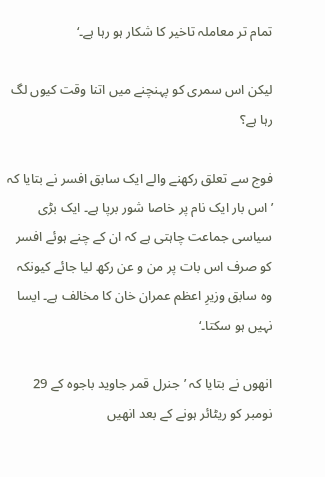تمام تر معاملہ تاخیر کا شکار ہو رہا ہے۔‘

لیکن اس سمری کو پہنچنے میں اتنا وقت کیوں لگ رہا ہے؟

فوج سے تعلق رکھنے والے ایک سابق افسر نے بتایا کہ ’اس بار ایک نام پر خاصا شور برپا ہے۔ ایک بڑی سیاسی جماعت چاہتی ہے کہ ان کے چنے ہوئے افسر کو صرف اس بات پر من و عن رکھ لیا جائے کیونکہ وہ سابق وزیرِ اعظم عمران خان کا مخالف ہے۔ ایسا نہیں ہو سکتا۔‘

انھوں نے بتایا کہ ’جنرل قمر جاوید باجوہ کے 29 نومبر کو ریٹائر ہونے کے بعد انھیں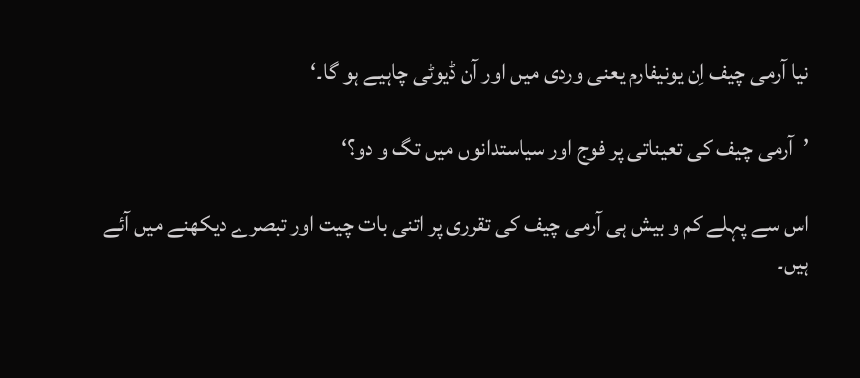نیا آرمی چیف اِن یونیفارم یعنی وردی میں اور آن ڈیوٹی چاہیے ہو گا۔‘

’آرمی چیف کی تعیناتی پر فوج اور سیاستدانوں میں تگ و دو؟‘

اس سے پہلے کم و بیش ہی آرمی چیف کی تقرری پر اتنی بات چیت اور تبصرے دیکھنے میں آئے ہیں۔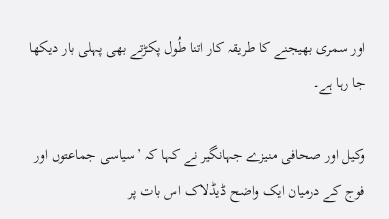اور سمری بھیجنے کا طریقہ کار اتنا طُول پکڑتے بھی پہلی بار دیکھا جا رہا ہے۔

وکیل اور صحافی منیزے جہانگیر نے کہا کہ ’سیاسی جماعتوں اور فوج کے درمیان ایک واضح ڈیڈلاک اس بات پر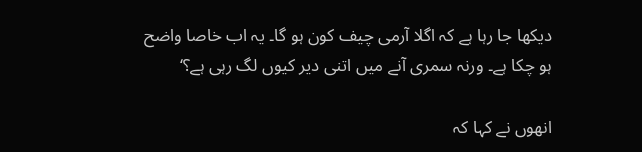دیکھا جا رہا ہے کہ اگلا آرمی چیف کون ہو گا۔ یہ اب خاصا واضح ہو چکا ہے۔ ورنہ سمری آنے میں اتنی دیر کیوں لگ رہی ہے؟‘

انھوں نے کہا کہ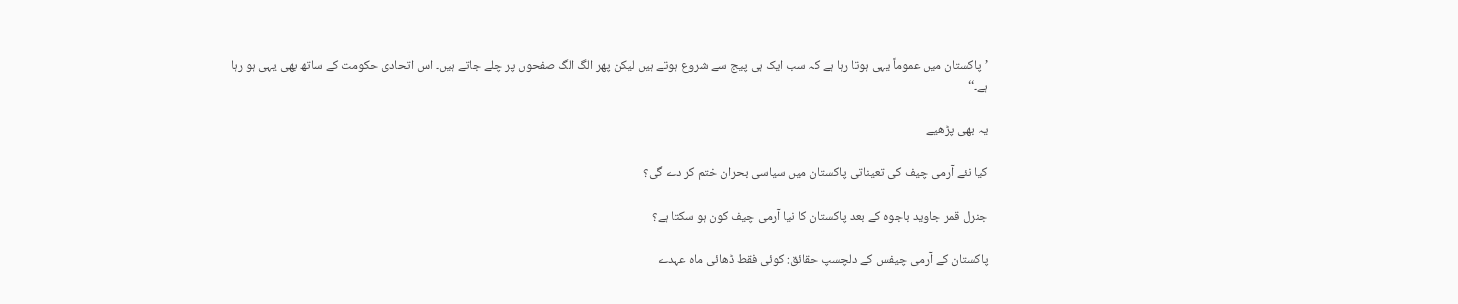’پاکستان میں عموماً یہی ہوتا رہا ہے کہ سب ایک ہی پیج سے شروع ہوتے ہیں لیکن پھر الگ الگ صفحوں پر چلے جاتے ہیں۔ اس اتحادی حکومت کے ساتھ بھی یہی ہو رہا ہے۔‘‘

یہ بھی پڑھیے

کیا نئے آرمی چیف کی تعیناتی پاکستان میں سیاسی بحران ختم کر دے گی؟

جنرل قمر جاوید باجوہ کے بعد پاکستان کا نیا آرمی چیف کون ہو سکتا ہے؟

پاکستان کے آرمی چیفس کے دلچسپ حقائق: کوئی فقط ڈھائی ماہ عہدے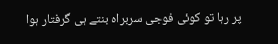پر رہا تو کوئی فوجی سربراہ بنتے ہی گرفتار ہوا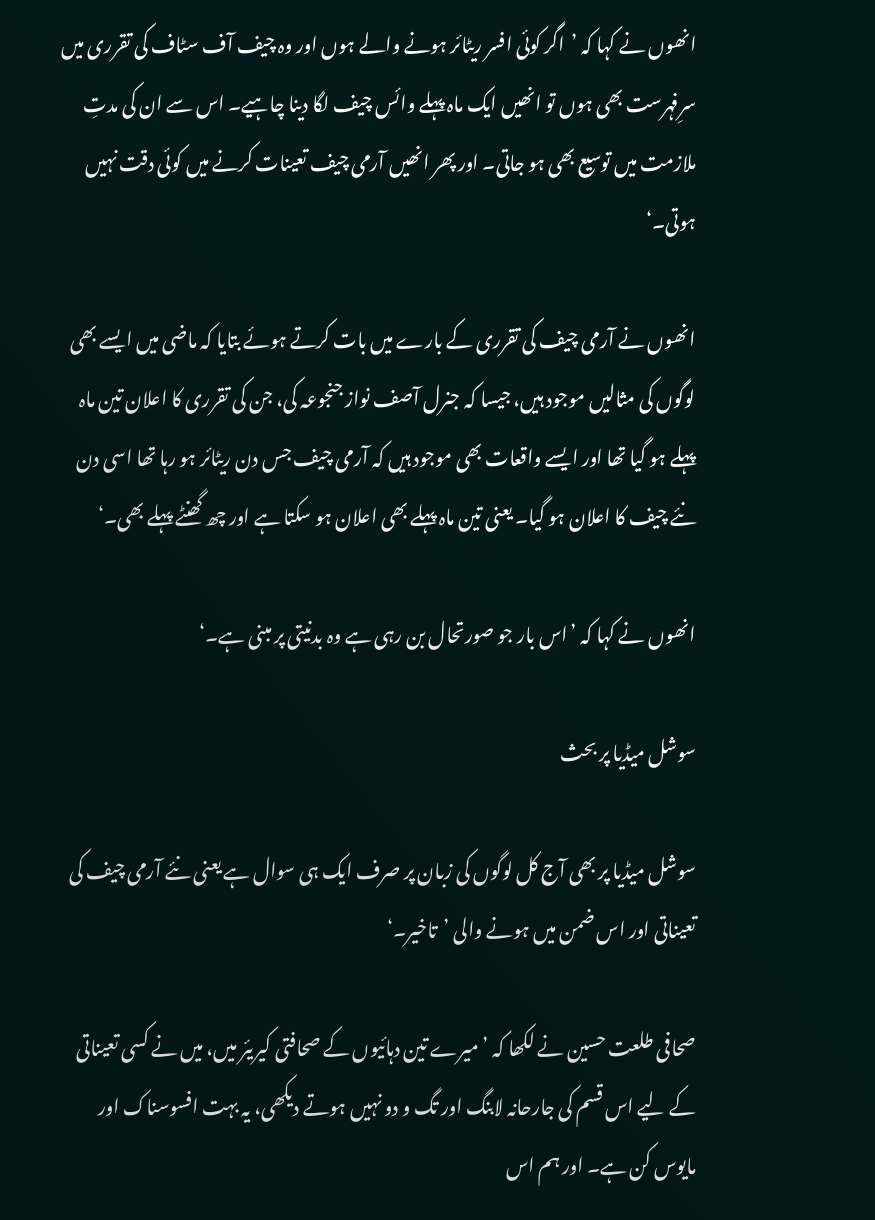انھوں نے کہا کہ ’اگر کوئی افسر ریٹائر ہونے والے ہوں اور وہ چیف آف سٹاف کی تقرری میں سرِفہرست بھی ہوں تو انھیں ایک ماہ پہلے وائس چیف لگا دینا چاہیے۔ اس سے ان کی مدتِ ملازمت میں توسیع بھی ہو جاتی۔ اور پھر انھیں آرمی چیف تعینات کرنے میں کوئی دقت نہیں ہوتی۔‘

انھوں نے آرمی چیف کی تقرری کے بارے میں بات کرتے ہوئے بتایا کہ ماضی میں ایسے بھی لوگوں کی مثالیں موجود ہیں، جیسا کہ جنرل آصف نواز جنجوعہ کی، جن کی تقرری کا اعلان تین ماہ پہلے ہو گیا تھا اور ایسے واقعات بھی موجود ہیں کہ آرمی چیف جس دن ریٹائر ہو رہا تھا اسی دن نئے چیف کا اعلان ہو گیا۔ یعنی تین ماہ پہلے بھی اعلان ہو سکتا ہے اور چھ گھنٹے پہلے بھی۔‘

انھوں نے کہا کہ ’اس بار جو صورتحال بن رہی ہے وہ بدنیتی پر مبنی ہے۔‘

سوشل میڈیا پر بحث

سوشل میڈیا پر بھی آج کل لوگوں کی زبان پر صرف ایک ہی سوال ہے یعنی نئے آرمی چیف کی تعیناتی اور اس ضمن میں ہونے والی ’تاخیر۔‘

صحافی طلعت حسین نے لکھا کہ ’میرے تین دہائیوں کے صحافتی کیریئر میں، میں نے کسی تعیناتی کے لیے اس قسم کی جارحانہ لابنگ اور تگ و دو نہیں ہوتے دیکھی، یہ بہت افسوسناک اور مایوس کن ہے۔ اور ہم اس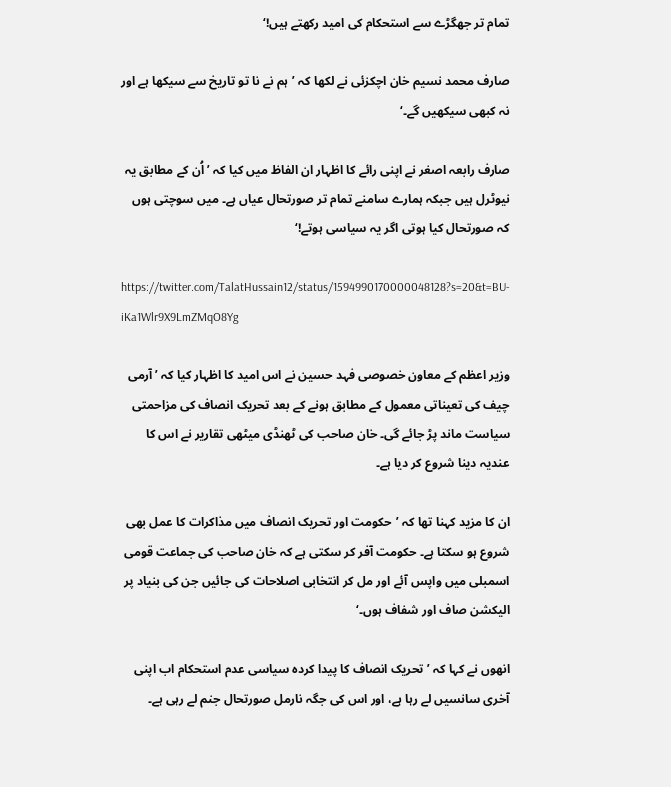تمام تر جھگڑے سے استحکام کی امید رکھتے ہیں!‘

صارف محمد نسیم خان اچکزئی نے لکھا کہ ’ہم نے نا تو تاریخ سے سیکھا ہے اور نہ کبھی سیکھیں گے۔‘

صارف رابعہ اصغر نے اپنی رائے کا اظہار ان الفاظ میں کیا کہ ’اُن کے مطابق یہ نیوٹرل ہیں جبکہ ہمارے سامنے تمام تر صورتحال عیاں ہے۔ میں سوچتی ہوں کہ صورتحال کیا ہوتی اگر یہ سیاسی ہوتے!‘

https://twitter.com/TalatHussain12/status/1594990170000048128?s=20&t=BU-iKa1Wlr9X9LmZMqO8Yg

وزیر اعظم کے معاون خصوصی فہد حسین نے اس امید کا اظہار کیا کہ ’آرمی چیف کی تعیناتی معمول کے مطابق ہونے کے بعد تحریک انصاف کی مزاحمتی سیاست ماند پڑ جائے گی۔ خان صاحب کی ٹھنڈی میٹھی تقاریر نے اس کا عندیہ دینا شروع کر دیا ہے۔

ان کا مزید کہنا تھا کہ ’حکومت اور تحریک انصاف میں مذاکرات کا عمل بھی شروع ہو سکتا ہے۔ حکومت آفر کر سکتی ہے کہ خان صاحب کی جماعت قومی اسمبلی میں واپس آئے اور مل کر انتخابی اصلاحات کی جائیں جن کی بنیاد پر الیکشن صاف اور شفاف ہوں۔‘

انھوں نے کہا کہ ’ تحریک انصاف کا پیدا کردہ سیاسی عدم استحکام اب اپنی آخری سانسیں لے رہا ہے، اور اس کی جگہ نارمل صورتحال جنم لے رہی ہے۔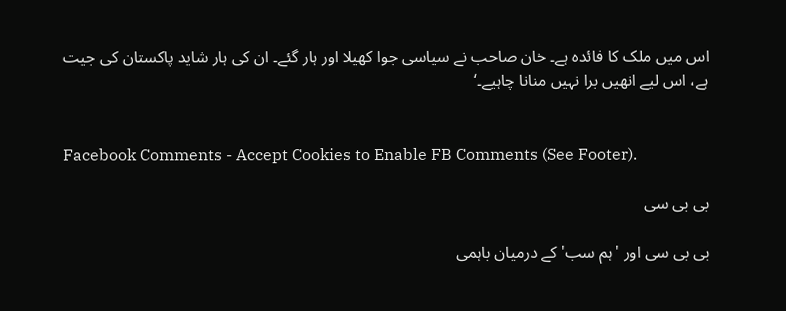اس میں ملک کا فائدہ ہے۔ خان صاحب نے سیاسی جوا کھیلا اور ہار گئے۔ ان کی ہار شاید پاکستان کی جیت ہے، اس لیے انھیں برا نہیں منانا چاہیے۔‘


Facebook Comments - Accept Cookies to Enable FB Comments (See Footer).

بی بی سی

بی بی سی اور 'ہم سب' کے درمیان باہمی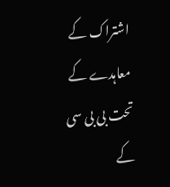اشتراک کے معاہدے کے تحت بی بی سی کے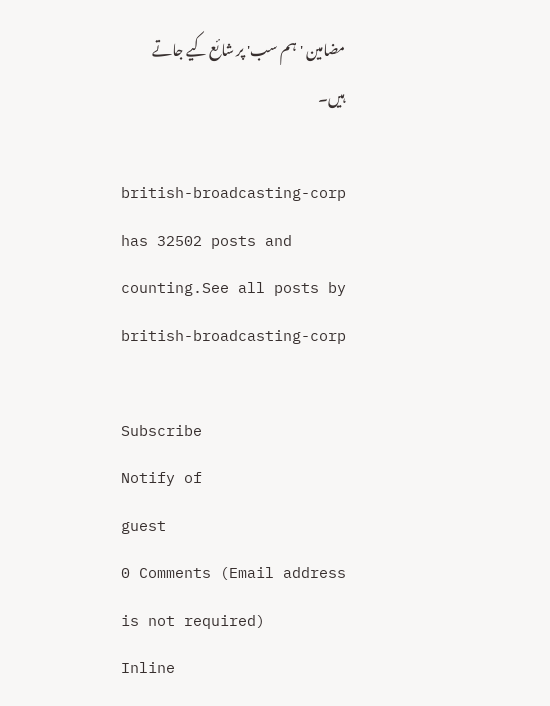مضامین 'ہم سب' پر شائع کیے جاتے ہیں۔

british-broadcasting-corp has 32502 posts and counting.See all posts by british-broadcasting-corp

Subscribe
Notify of
guest
0 Comments (Email address is not required)
Inline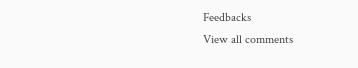Feedbacks
View all comments